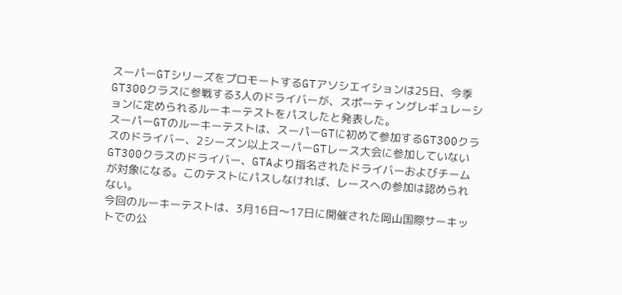スーパーGTシリーズをプロモートするGTアソシエイションは25日、今季GT300クラスに参戦する3人のドライバーが、スポーティングレギュレーションに定められるルーキーテストをパスしたと発表した。
スーパーGTのルーキーテストは、スーパーGTに初めて参加するGT300クラスのドライバー、2シーズン以上スーパーGTレース大会に参加していないGT300クラスのドライバー、GTAより指名されたドライバーおよびチームが対象になる。このテストにパスしなければ、レースへの参加は認められない。
今回のルーキーテストは、3月16日〜17日に開催された岡山国際サーキットでの公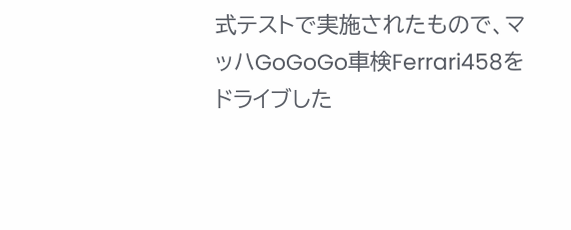式テストで実施されたもので、マッハGoGoGo車検Ferrari458をドライブした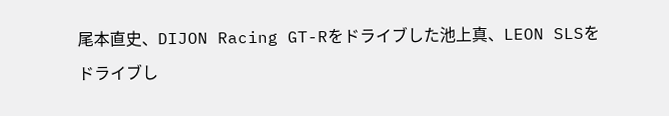尾本直史、DIJON Racing GT-Rをドライブした池上真、LEON SLSをドライブし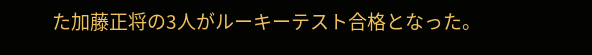た加藤正将の3人がルーキーテスト合格となった。